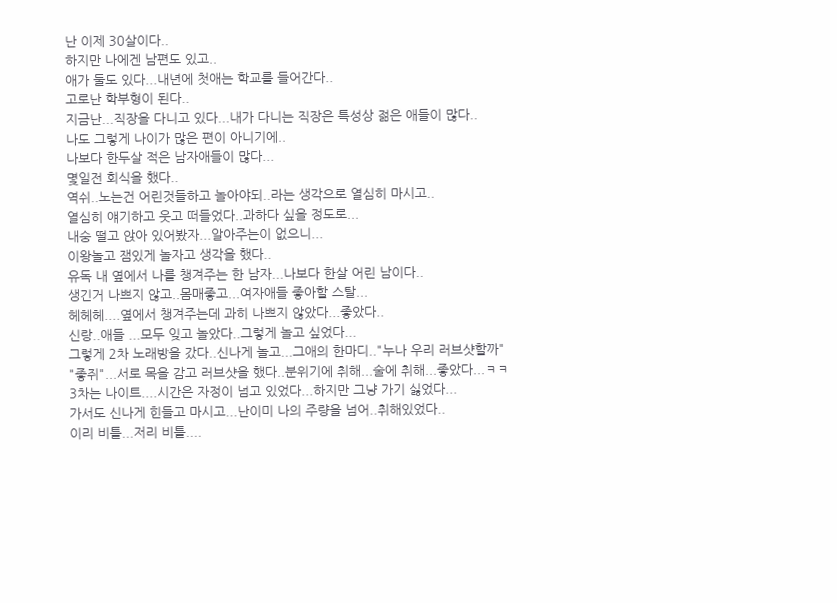난 이제 30살이다..
하지만 나에겐 남편도 있고..
애가 둘도 있다...내년에 첫애는 학교를 들어간다..
고로난 학부형이 된다..
지금난...직장을 다니고 있다...내가 다니는 직장은 특성상 젊은 애들이 많다..
나도 그렇게 나이가 많은 편이 아니기에..
나보다 한두살 적은 남자애들이 많다...
몇일전 회식을 했다..
역쉬..노는건 어린것들하고 놀아야되..라는 생각으로 열심히 마시고..
열심히 얘기하고 웃고 떠들었다..과하다 싶을 정도로...
내숭 떨고 앉아 있어봤자...알아주는이 없으니...
이왕놀고 잼있게 놀자고 생각을 했다..
유독 내 옆에서 나를 챙겨주는 한 남자...나보다 한살 어린 남이다..
생긴거 나쁘지 않고..몸매좋고...여자애들 좋아할 스탈...
헤헤헤....옆에서 챙겨주는데 과히 나쁘지 않았다...좋았다..
신랑..애들 ...모두 잊고 놀았다..그렇게 놀고 싶었다...
그렇게 2차 노래방을 갔다..신나게 놀고...그애의 한마디.."누나 우리 러브샷할까"
"좋쥐"...서로 목을 감고 러브샷을 했다..분위기에 취해...술에 취해...좋았다...ㅋㅋ
3차는 나이트....시간은 자정이 넘고 있었다...하지만 그냥 가기 싫었다...
가서도 신나게 힌들고 마시고...난이미 나의 주량을 넘어..취해있었다..
이리 비틀...저리 비틀....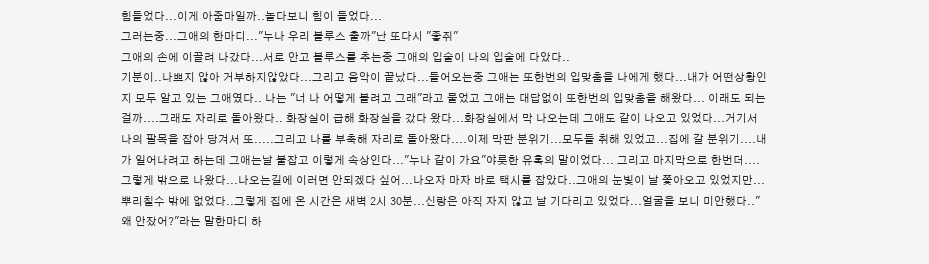힘들었다...이게 아줌마일까..놀다보니 힘이 들었다...
그러는중...그애의 한마디..."누나 우리 블루스 출까"난 또다시 "좋쥐"
그애의 손에 이끌려 나갔다...서로 안고 블루스를 추는중 그애의 입술이 나의 입술에 다았다..
기분이..나쁘지 않아 거부하지않았다...그리고 음악이 끝났다...들어오는중 그애는 또한번의 입맞춤을 나에게 했다...내가 어떤상황인지 모두 알고 있는 그애였다.. 나는 "너 나 어떻게 볼려고 그래"라고 물었고 그애는 대답없이 또한번의 입맞춤을 해왔다... 이래도 되는걸까....그래도 자리로 돌아왔다.. 화장실이 급해 화장실을 갔다 왔다...화장실에서 막 나오는데 그애도 같이 나오고 있었다...거기서 나의 팔목을 잡아 당겨서 또.....그리고 나를 부축해 자리로 돌아왔다....이제 막판 분위기...모두들 취해 있었고...집에 갈 분위기....내가 일어나려고 하는데 그애는날 붙잡고 이렇게 속상인다..."누나 같이 가요"야릇한 유혹의 말이었다... 그리고 마지막으로 한번더....그렇게 밖으로 나왔다...나오는길에 이러면 안되겠다 싶어...나오자 마자 바로 택시를 잡았다..그애의 눈빛이 날 쫓아오고 있었지만...뿌리칠수 밖에 없었다..그렇게 집에 온 시간은 새벽 2시 30분...신랑은 아직 자지 않고 날 기다리고 있었다...얼굴을 보니 미안했다.."왜 안잤어?"라는 말한마디 하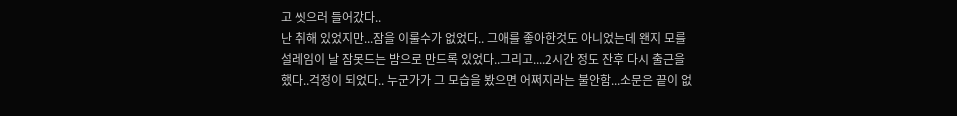고 씻으러 들어갔다..
난 취해 있었지만...잠을 이룰수가 없었다.. 그애를 좋아한것도 아니었는데 왠지 모를 설레임이 날 잠못드는 밤으로 만드록 있었다..그리고....2시간 정도 잔후 다시 출근을했다..걱정이 되었다.. 누군가가 그 모습을 봤으면 어쩌지라는 불안함...소문은 끝이 없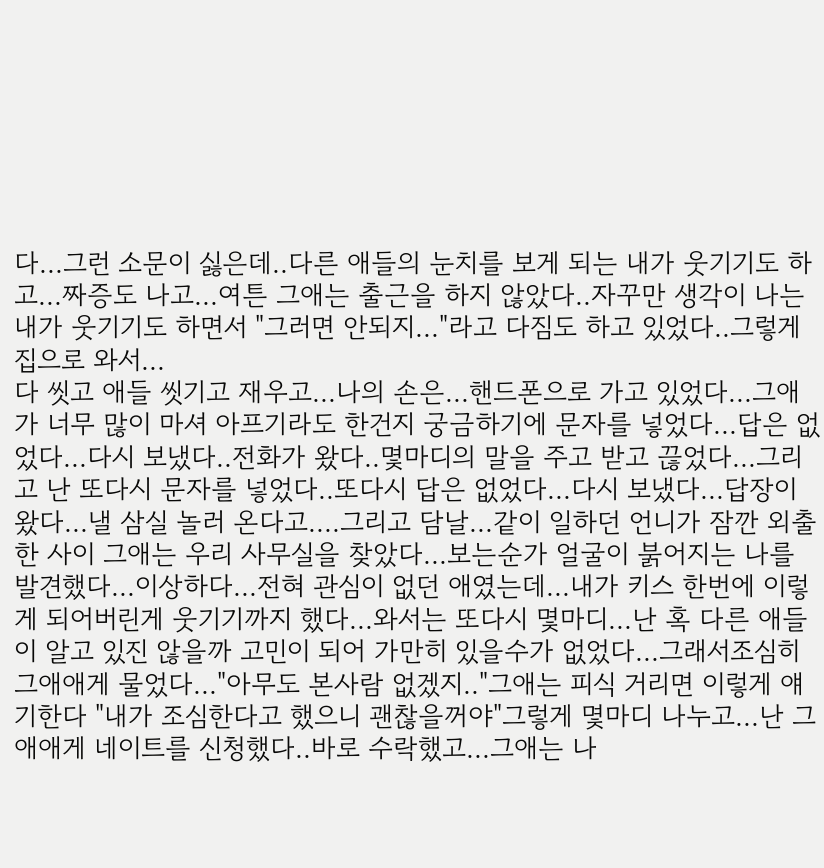다...그런 소문이 싫은데..다른 애들의 눈치를 보게 되는 내가 웃기기도 하고...짜증도 나고...여튼 그애는 출근을 하지 않았다..자꾸만 생각이 나는 내가 웃기기도 하면서 "그러면 안되지..."라고 다짐도 하고 있었다..그렇게 집으로 와서...
다 씻고 애들 씻기고 재우고...나의 손은...핸드폰으로 가고 있었다...그애가 너무 많이 마셔 아프기라도 한건지 궁금하기에 문자를 넣었다...답은 없었다...다시 보냈다..전화가 왔다..몇마디의 말을 주고 받고 끊었다...그리고 난 또다시 문자를 넣었다..또다시 답은 없었다...다시 보냈다...답장이 왔다...낼 삼실 놀러 온다고....그리고 담날...같이 일하던 언니가 잠깐 외출한 사이 그애는 우리 사무실을 찾았다...보는순가 얼굴이 붉어지는 나를 발견했다...이상하다...전혀 관심이 없던 애였는데...내가 키스 한번에 이렇게 되어버린게 웃기기까지 했다...와서는 또다시 몇마디...난 혹 다른 애들이 알고 있진 않을까 고민이 되어 가만히 있을수가 없었다...그래서조심히 그애애게 물었다..."아무도 본사람 없겠지.."그애는 피식 거리면 이렇게 얘기한다 "내가 조심한다고 했으니 괜찮을꺼야"그렇게 몇마디 나누고...난 그애애게 네이트를 신청했다..바로 수락했고...그애는 나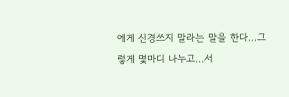에게 신경쓰지 말라는 말을 한다...그렇게 몇마디 나누고...서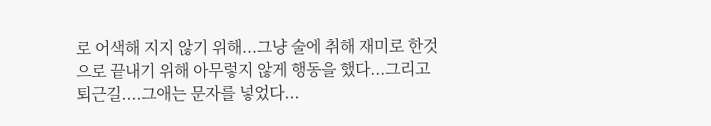로 어색해 지지 않기 위해...그냥 술에 취해 재미로 한것으로 끝내기 위해 아무렇지 않게 행동을 했다...그리고 퇴근길....그애는 문자를 넣었다...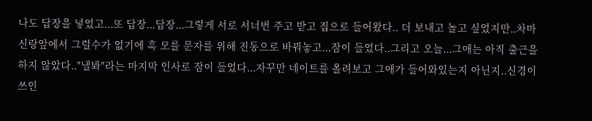나도 답장을 넣었고...또 답장...답장...그렇게 서로 서너번 주고 받고 집으로 들어왔다.. 더 보내고 놀고 싶었지만..차마 신랑앞에서 그럴수가 없기에 혹 모를 문자를 위해 진동으로 바꿔놓고...잠이 들었다..그리고 오늘...그애는 아직 출근을 하지 않았다.."낼봐"라는 마지막 인사로 잠이 들었다...자꾸만 네이트를 올려보고 그애가 들어와있는지 아닌지..신경이 쓰인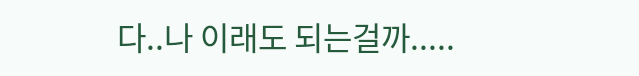다..나 이래도 되는걸까.....